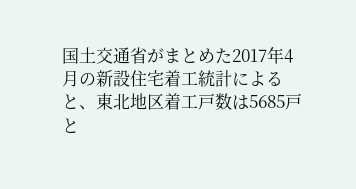国土交通省がまとめた2017年4月の新設住宅着工統計によると、東北地区着工戸数は5685戸と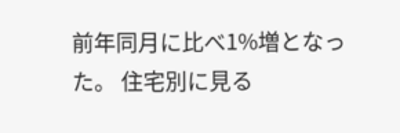前年同月に比べ1%増となった。 住宅別に見る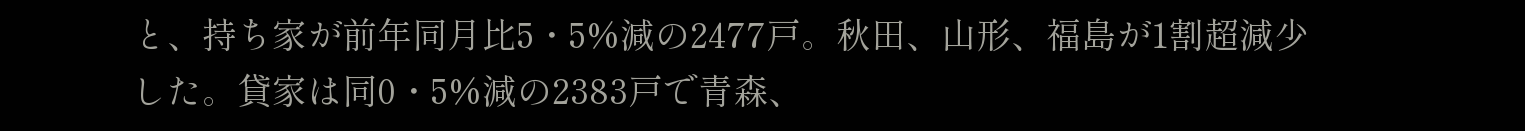と、持ち家が前年同月比5・5%減の2477戸。秋田、山形、福島が1割超減少した。貸家は同0・5%減の2383戸で青森、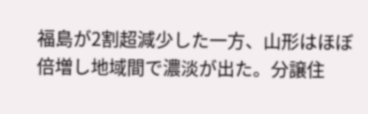福島が2割超減少した一方、山形はほぼ倍増し地域間で濃淡が出た。分譲住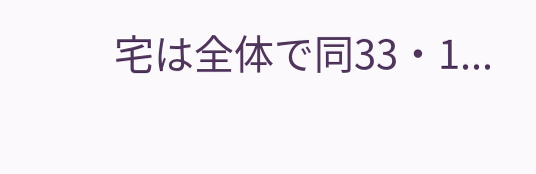宅は全体で同33・1...